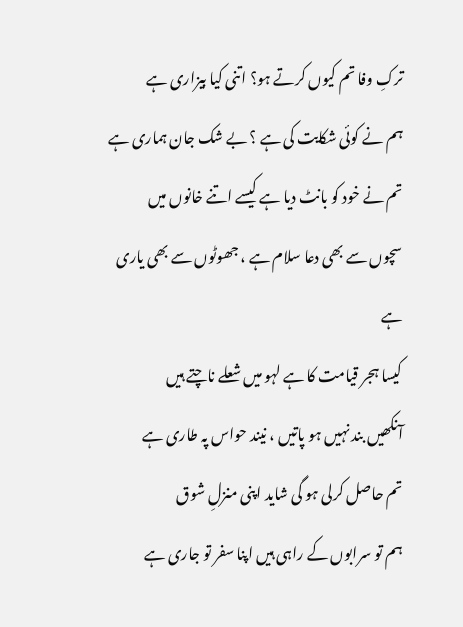ترکِ وفا تم کیوں کرتے ہو؟ اتنی کیا بیزاری ہے
ہم نے کوئی شکایت کی ہے ؟ بے شک جان ہماری ہے
تم نے خود کو بانٹ دیا ہے کیسے اتنے خانوں میں
سچوں سے بھی دعا سلام ہے ، جھوٹوں سے بھی یاری ہے
کیسا ہجر قیامت کا ہے لہو میں شعلے ناچتے ہیں
آنکھیں بند نہیں ہو پاتیں ، نیند حواس پہ طاری ہے
تم حاصل کرلی ہو گی شاید اپنی منزلِ شوق
ہم تو سرابوں کے راہی ہیں اپنا سفر تو جاری ہے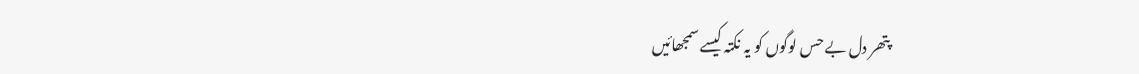پتھر دل بے حس لوگوں کو یہ نکتہ کیسے سمجھائیں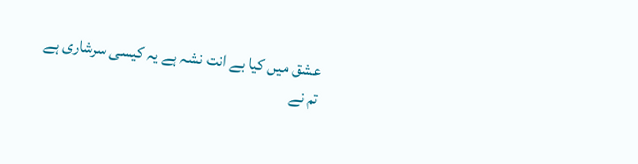عشق میں کیا بے انت نشہ ہے یہ کیسی سرشاری ہے
تم نے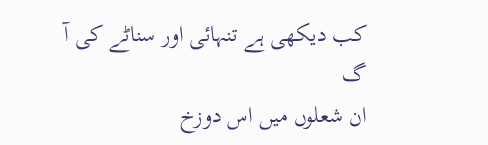کب دیکھی ہے تنہائی اور سناٹے کی آ گ
ان شعلوں میں اس دوزخ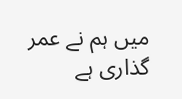میں ہم نے عمر گذاری ہے